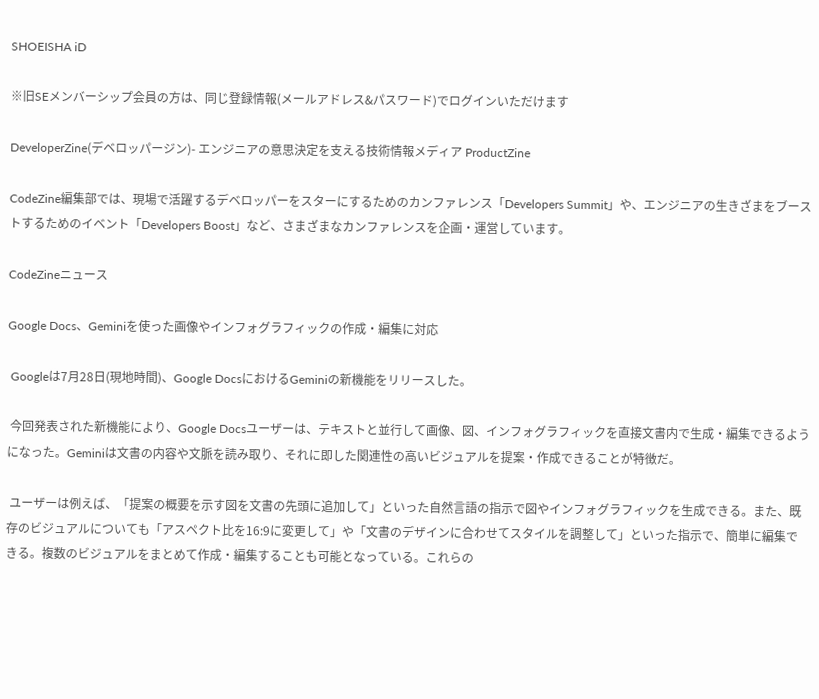SHOEISHA iD

※旧SEメンバーシップ会員の方は、同じ登録情報(メールアドレス&パスワード)でログインいただけます

DeveloperZine(デベロッパージン)- エンジニアの意思決定を支える技術情報メディア ProductZine

CodeZine編集部では、現場で活躍するデベロッパーをスターにするためのカンファレンス「Developers Summit」や、エンジニアの生きざまをブーストするためのイベント「Developers Boost」など、さまざまなカンファレンスを企画・運営しています。

CodeZineニュース

Google Docs、Geminiを使った画像やインフォグラフィックの作成・編集に対応

 Googleは7月28日(現地時間)、Google DocsにおけるGeminiの新機能をリリースした。

 今回発表された新機能により、Google Docsユーザーは、テキストと並行して画像、図、インフォグラフィックを直接文書内で生成・編集できるようになった。Geminiは文書の内容や文脈を読み取り、それに即した関連性の高いビジュアルを提案・作成できることが特徴だ。

 ユーザーは例えば、「提案の概要を示す図を文書の先頭に追加して」といった自然言語の指示で図やインフォグラフィックを生成できる。また、既存のビジュアルについても「アスペクト比を16:9に変更して」や「文書のデザインに合わせてスタイルを調整して」といった指示で、簡単に編集できる。複数のビジュアルをまとめて作成・編集することも可能となっている。これらの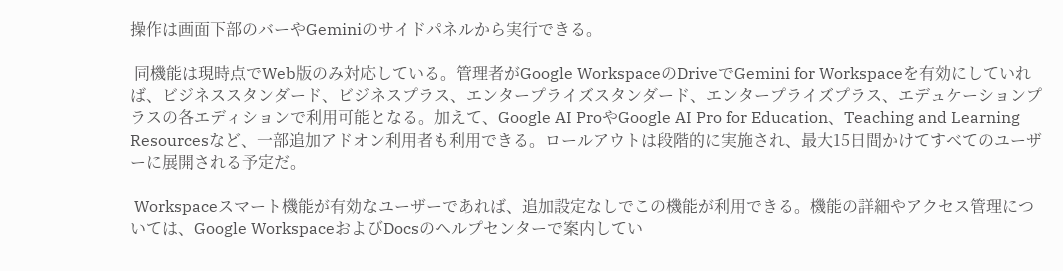操作は画面下部のバーやGeminiのサイドパネルから実行できる。

 同機能は現時点でWeb版のみ対応している。管理者がGoogle WorkspaceのDriveでGemini for Workspaceを有効にしていれば、ビジネススタンダード、ビジネスプラス、エンタープライズスタンダード、エンタープライズプラス、エデュケーションプラスの各エディションで利用可能となる。加えて、Google AI ProやGoogle AI Pro for Education、Teaching and Learning Resourcesなど、一部追加アドオン利用者も利用できる。ロールアウトは段階的に実施され、最大15日間かけてすべてのユーザーに展開される予定だ。

 Workspaceスマート機能が有効なユーザーであれば、追加設定なしでこの機能が利用できる。機能の詳細やアクセス管理については、Google WorkspaceおよびDocsのヘルプセンターで案内してい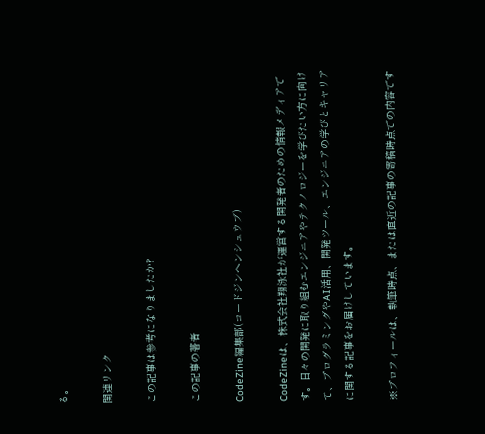る。

関連リンク

この記事は参考になりましたか?

この記事の著者

CodeZine編集部(コードジンヘンシュウブ)

CodeZineは、株式会社翔泳社が運営する開発者のための情報メディアです。日々の開発に取り組むエンジニアやテクノロジーを学びたい方に向けて、プログラミングやAI活用、開発ツール、エンジニアの学びとキャリアに関する記事をお届けしています。

※プロフィールは、執筆時点、または直近の記事の寄稿時点での内容です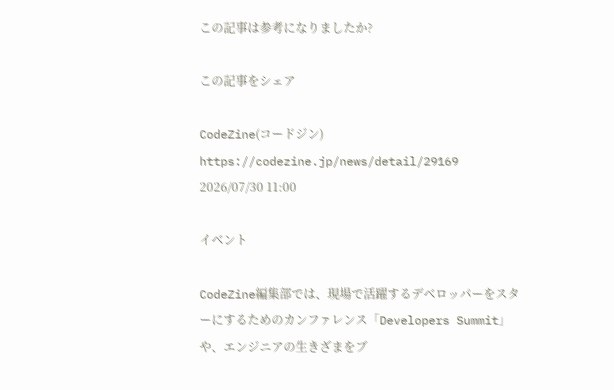この記事は参考になりましたか?

この記事をシェア

CodeZine(コードジン)
https://codezine.jp/news/detail/29169 2026/07/30 11:00

イベント

CodeZine編集部では、現場で活躍するデベロッパーをスターにするためのカンファレンス「Developers Summit」や、エンジニアの生きざまをブ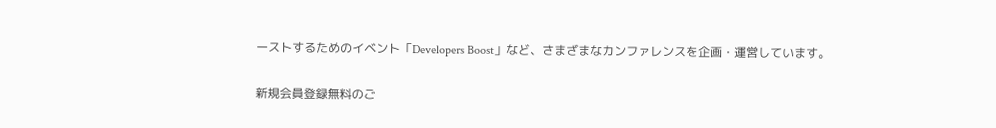ーストするためのイベント「Developers Boost」など、さまざまなカンファレンスを企画・運営しています。

新規会員登録無料のご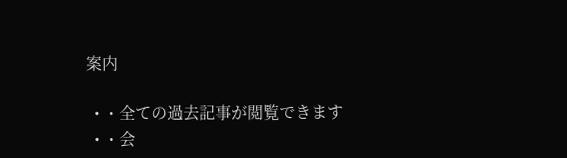案内

  • ・全ての過去記事が閲覧できます
  • ・会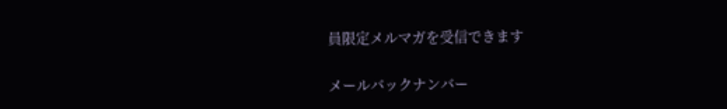員限定メルマガを受信できます

メールバックナンバー